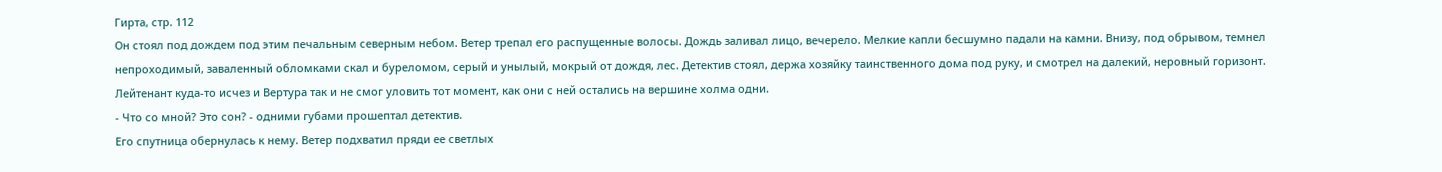Гирта, стр. 112
Он стоял под дождем под этим печальным северным небом. Ветер трепал его распущенные волосы. Дождь заливал лицо, вечерело. Мелкие капли бесшумно падали на камни. Внизу, под обрывом, темнел непроходимый, заваленный обломками скал и буреломом, серый и унылый, мокрый от дождя, лес. Детектив стоял, держа хозяйку таинственного дома под руку, и смотрел на далекий, неровный горизонт. Лейтенант куда-то исчез и Вертура так и не смог уловить тот момент, как они с ней остались на вершине холма одни.
- Что со мной? Это сон? - одними губами прошептал детектив.
Его спутница обернулась к нему. Ветер подхватил пряди ее светлых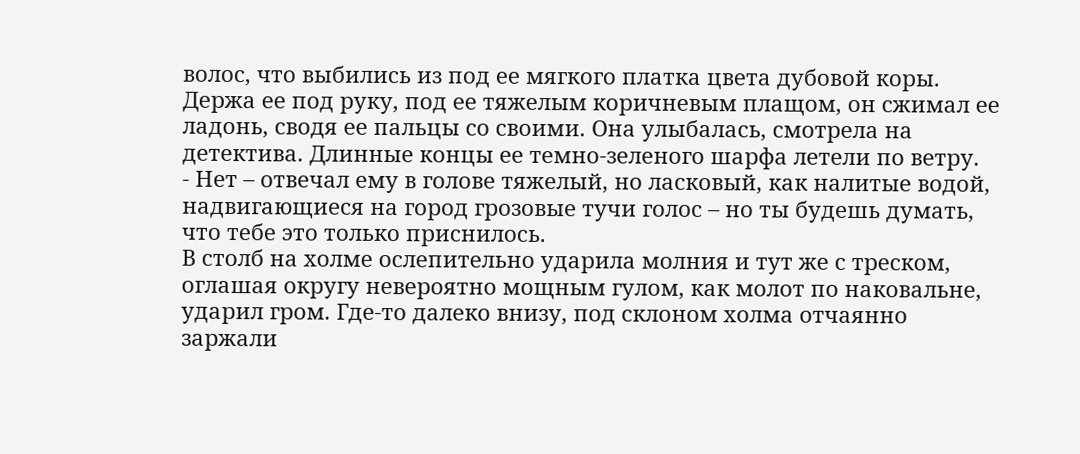волос, что выбились из под ее мягкого платка цвета дубовой коры. Держа ее под руку, под ее тяжелым коричневым плащом, он сжимал ее ладонь, сводя ее пальцы со своими. Она улыбалась, смотрела на детектива. Длинные концы ее темно-зеленого шарфа летели по ветру.
- Нет – отвечал ему в голове тяжелый, но ласковый, как налитые водой, надвигающиеся на город грозовые тучи голос – но ты будешь думать, что тебе это только приснилось.
В столб на холме ослепительно ударила молния и тут же с треском, оглашая округу невероятно мощным гулом, как молот по наковальне, ударил гром. Где-то далеко внизу, под склоном холма отчаянно заржали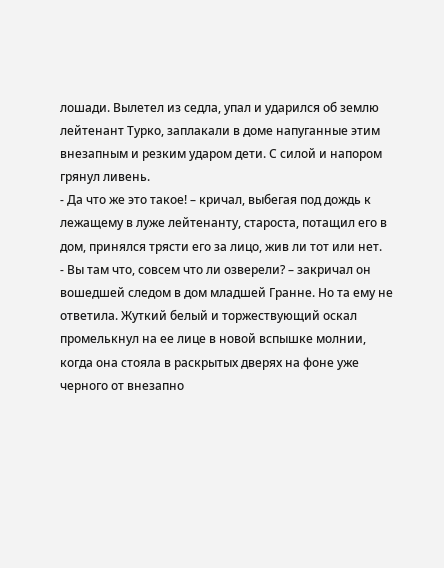лошади. Вылетел из седла, упал и ударился об землю лейтенант Турко, заплакали в доме напуганные этим внезапным и резким ударом дети. С силой и напором грянул ливень.
- Да что же это такое! – кричал, выбегая под дождь к лежащему в луже лейтенанту, староста, потащил его в дом, принялся трясти его за лицо, жив ли тот или нет.
- Вы там что, совсем что ли озверели? – закричал он вошедшей следом в дом младшей Гранне. Но та ему не ответила. Жуткий белый и торжествующий оскал промелькнул на ее лице в новой вспышке молнии, когда она стояла в раскрытых дверях на фоне уже черного от внезапно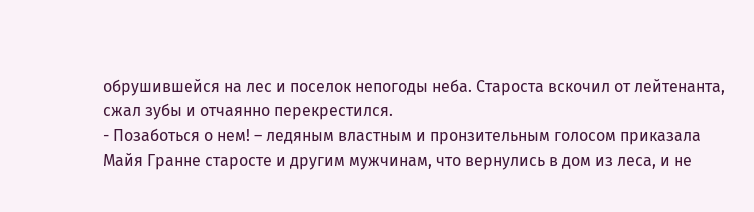обрушившейся на лес и поселок непогоды неба. Староста вскочил от лейтенанта, сжал зубы и отчаянно перекрестился.
- Позаботься о нем! – ледяным властным и пронзительным голосом приказала Майя Гранне старосте и другим мужчинам, что вернулись в дом из леса, и не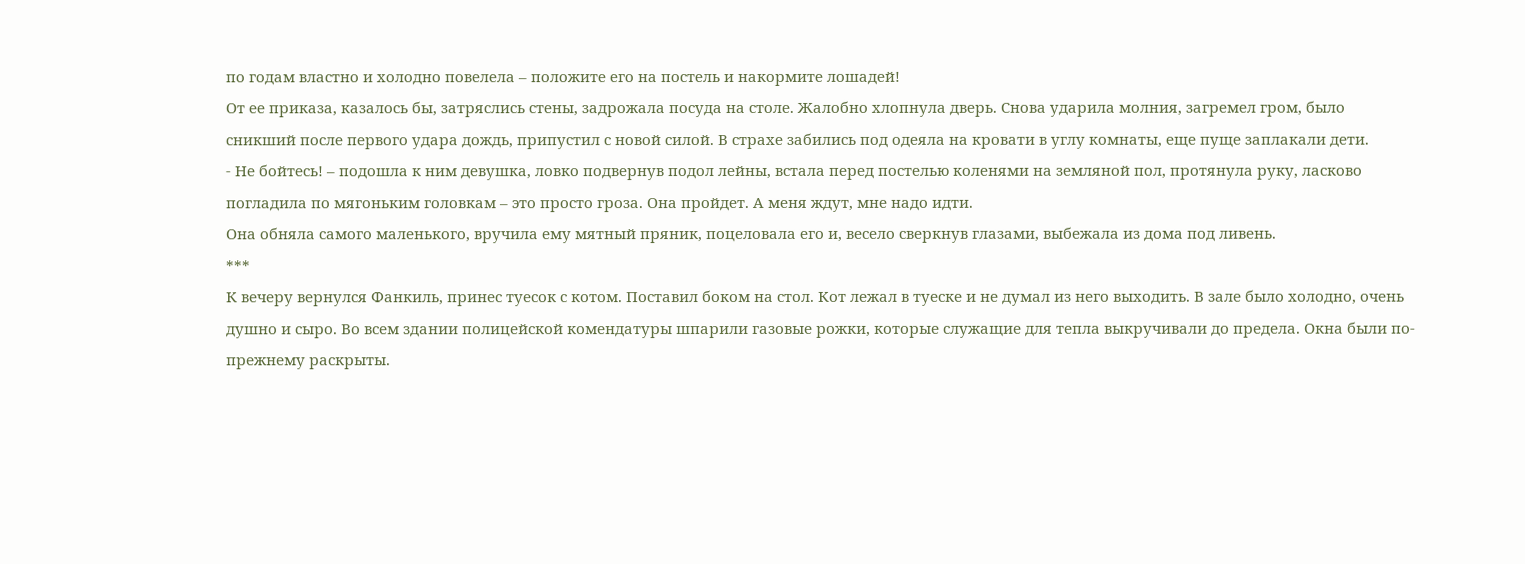по годам властно и холодно повелела – положите его на постель и накормите лошадей!
От ее приказа, казалось бы, затряслись стены, задрожала посуда на столе. Жалобно хлопнула дверь. Снова ударила молния, загремел гром, было сникший после первого удара дождь, припустил с новой силой. В страхе забились под одеяла на кровати в углу комнаты, еще пуще заплакали дети.
- Не бойтесь! – подошла к ним девушка, ловко подвернув подол лейны, встала перед постелью коленями на земляной пол, протянула руку, ласково погладила по мягоньким головкам – это просто гроза. Она пройдет. А меня ждут, мне надо идти.
Она обняла самого маленького, вручила ему мятный пряник, поцеловала его и, весело сверкнув глазами, выбежала из дома под ливень.
***
К вечеру вернулся Фанкиль, принес туесок с котом. Поставил боком на стол. Кот лежал в туеске и не думал из него выходить. В зале было холодно, очень душно и сыро. Во всем здании полицейской комендатуры шпарили газовые рожки, которые служащие для тепла выкручивали до предела. Окна были по-прежнему раскрыты.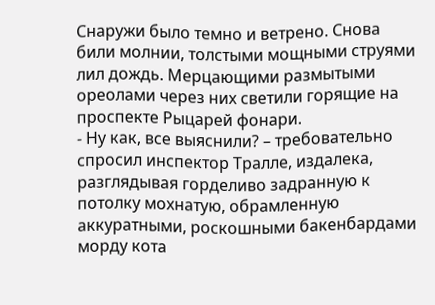Снаружи было темно и ветрено. Снова били молнии, толстыми мощными струями лил дождь. Мерцающими размытыми ореолами через них светили горящие на проспекте Рыцарей фонари.
- Ну как, все выяснили? – требовательно спросил инспектор Тралле, издалека, разглядывая горделиво задранную к потолку мохнатую, обрамленную аккуратными, роскошными бакенбардами морду кота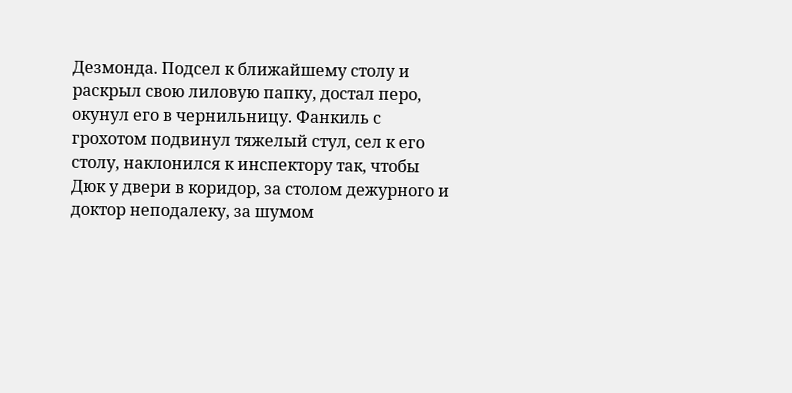Дезмонда. Подсел к ближайшему столу и раскрыл свою лиловую папку, достал перо, окунул его в чернильницу. Фанкиль с грохотом подвинул тяжелый стул, сел к его столу, наклонился к инспектору так, чтобы Дюк у двери в коридор, за столом дежурного и доктор неподалеку, за шумом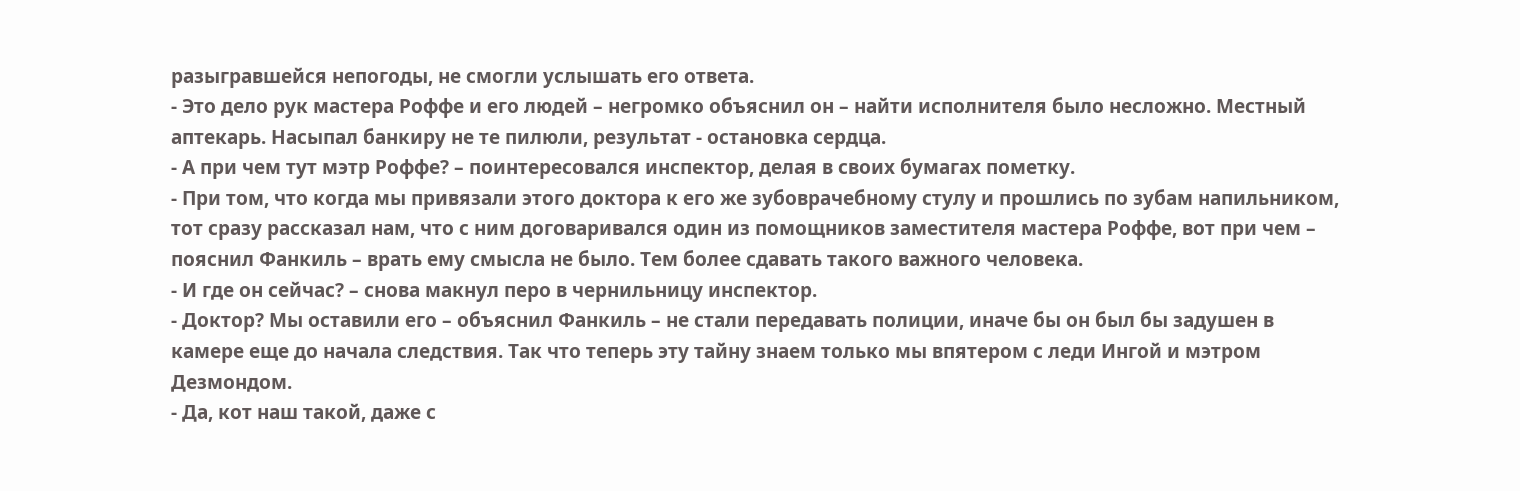разыгравшейся непогоды, не смогли услышать его ответа.
- Это дело рук мастера Роффе и его людей – негромко объяснил он – найти исполнителя было несложно. Местный аптекарь. Насыпал банкиру не те пилюли, результат - остановка сердца.
- А при чем тут мэтр Роффе? – поинтересовался инспектор, делая в своих бумагах пометку.
- При том, что когда мы привязали этого доктора к его же зубоврачебному стулу и прошлись по зубам напильником, тот сразу рассказал нам, что с ним договаривался один из помощников заместителя мастера Роффе, вот при чем – пояснил Фанкиль – врать ему смысла не было. Тем более сдавать такого важного человека.
- И где он сейчас? – снова макнул перо в чернильницу инспектор.
- Доктор? Мы оставили его – объяснил Фанкиль – не стали передавать полиции, иначе бы он был бы задушен в камере еще до начала следствия. Так что теперь эту тайну знаем только мы впятером с леди Ингой и мэтром Дезмондом.
- Да, кот наш такой, даже с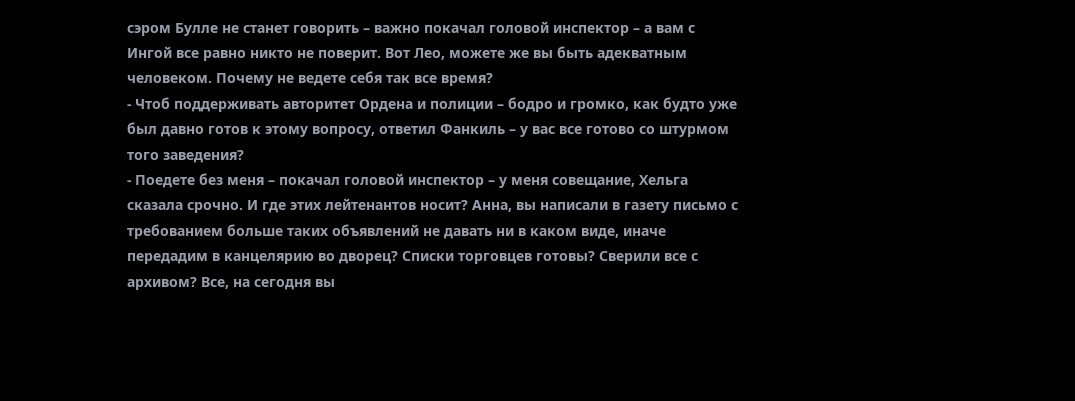сэром Булле не станет говорить – важно покачал головой инспектор – а вам с Ингой все равно никто не поверит. Вот Лео, можете же вы быть адекватным человеком. Почему не ведете себя так все время?
- Чтоб поддерживать авторитет Ордена и полиции – бодро и громко, как будто уже был давно готов к этому вопросу, ответил Фанкиль – у вас все готово со штурмом того заведения?
- Поедете без меня – покачал головой инспектор – у меня совещание, Хельга сказала срочно. И где этих лейтенантов носит? Анна, вы написали в газету письмо с требованием больше таких объявлений не давать ни в каком виде, иначе передадим в канцелярию во дворец? Списки торговцев готовы? Сверили все с архивом? Все, на сегодня вы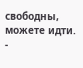свободны, можете идти.
-